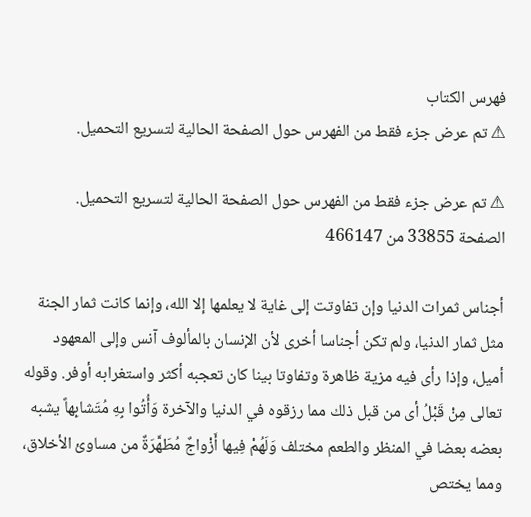فهرس الكتاب
⚠ تم عرض جزء فقط من الفهرس حول الصفحة الحالية لتسريع التحميل.

⚠ تم عرض جزء فقط من الفهرس حول الصفحة الحالية لتسريع التحميل.
الصفحة 33855 من 466147

أجناس ثمرات الدنيا وإن تفاوتت إلى غاية لا يعلمها إلا الله، وإنما كانت ثمار الجنة مثل ثمار الدنيا، ولم تكن أجناسا أخرى لأن الإنسان بالمألوف آنس وإلى المعهود أميل، وإذا رأى فيه مزية ظاهرة وتفاوتا بينا كان تعجبه أكثر واستغرابه أوفر. وقوله تعالى مِنْ قَبْلُ أى من قبل ذلك مما رزقوه في الدنيا والآخرة وَأُتُوا بِهِ مُتَشابِهاً يشبه بعضه بعضا في المنظر والطعم مختلف وَلَهُمْ فِيها أَزْواجٌ مُطَهَّرَةٌ من مساوئ الأخلاق، ومما يختص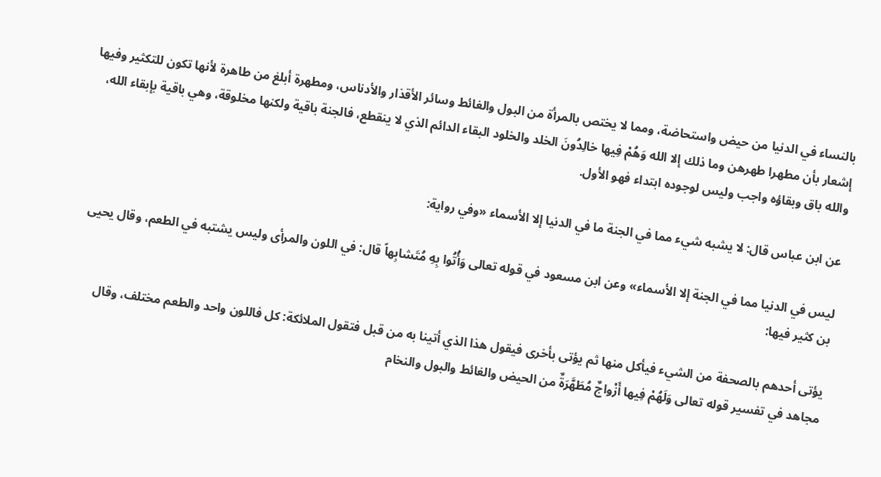بالنساء في الدنيا من حيض واستحاضة، ومما لا يختص بالمرأة من البول والغائط وسائر الأقذار والأدناس، ومطهرة أبلغ من طاهرة لأنها تكون للتكثير وفيها إشعار بأن مطهرا طهرهن وما ذلك إلا الله وَهُمْ فِيها خالِدُونَ الخلد والخلود البقاء الدائم الذي لا ينقطع، فالجنة باقية ولكنها مخلوقة، وهي باقية بإبقاء الله، والله باق وبقاؤه واجب وليس لوجوده ابتداء فهو الأول.

عن ابن عباس قال: لا يشبه شيء مما في الجنة ما في الدنيا إلا الأسماء «وفي رواية:

ليس في الدنيا مما في الجنة إلا الأسماء» وعن ابن مسعود في قوله تعالى وَأُتُوا بِهِ مُتَشابِهاً قال: في اللون والمرأى وليس يشتبه في الطعم، وقال يحيى بن كثير فيها:

يؤتى أحدهم بالصحفة من الشيء فيأكل منها ثم يؤتى بأخرى فيقول هذا الذي أتينا به من قبل فتقول الملائكة: كل فاللون واحد والطعم مختلف، وقال مجاهد في تفسير قوله تعالى وَلَهُمْ فِيها أَزْواجٌ مُطَهَّرَةٌ من الحيض والغائط والبول والنخام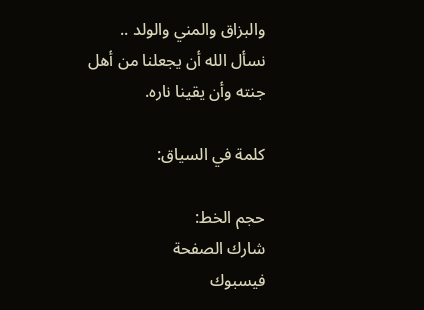والبزاق والمني والولد .. نسأل الله أن يجعلنا من أهل جنته وأن يقينا ناره.

كلمة في السياق:

حجم الخط:
شارك الصفحة
فيسبوك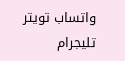واتساب تويتر تليجرام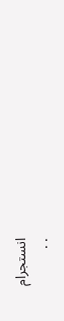انستجرام
. .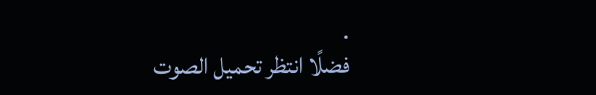.
فضلًا انتظر تحميل الصوت